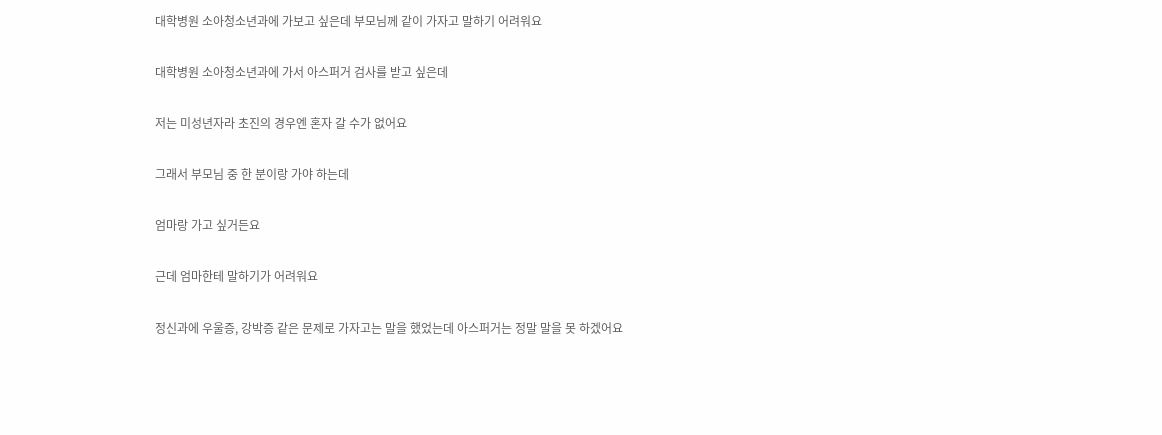대학병원 소아청소년과에 가보고 싶은데 부모님께 같이 가자고 말하기 어려워요

대학병원 소아청소년과에 가서 아스퍼거 검사를 받고 싶은데

저는 미성년자라 초진의 경우엔 혼자 갈 수가 없어요

그래서 부모님 중 한 분이랑 가야 하는데

엄마랑 가고 싶거든요

근데 엄마한테 말하기가 어려워요

정신과에 우울증, 강박증 같은 문제로 가자고는 말을 했었는데 아스퍼거는 정말 말을 못 하겠어요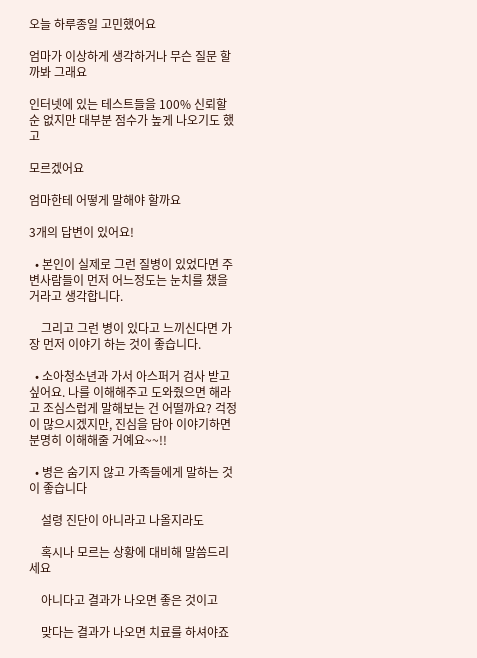오늘 하루종일 고민했어요

엄마가 이상하게 생각하거나 무슨 질문 할까봐 그래요

인터넷에 있는 테스트들을 100% 신뢰할 순 없지만 대부분 점수가 높게 나오기도 했고

모르겠어요

엄마한테 어떻게 말해야 할까요

3개의 답변이 있어요!

  • 본인이 실제로 그런 질병이 있었다면 주변사람들이 먼저 어느정도는 눈치를 챘을거라고 생각합니다.

    그리고 그런 병이 있다고 느끼신다면 가장 먼저 이야기 하는 것이 좋습니다.

  • 소아청소년과 가서 아스퍼거 검사 받고 싶어요. 나를 이해해주고 도와줬으면 해라고 조심스럽게 말해보는 건 어떨까요? 걱정이 많으시겠지만, 진심을 담아 이야기하면 분명히 이해해줄 거예요~~!!

  • 병은 숨기지 않고 가족들에게 말하는 것이 좋습니다

    설령 진단이 아니라고 나올지라도

    혹시나 모르는 상황에 대비해 말씀드리세요

    아니다고 결과가 나오면 좋은 것이고

    맞다는 결과가 나오면 치료를 하셔야죠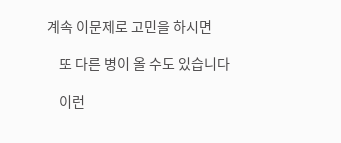계속 이문제로 고민을 하시면

    또 다른 병이 올 수도 있습니다

    이런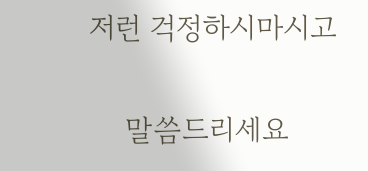저런 걱정하시마시고

    말씀드리세요